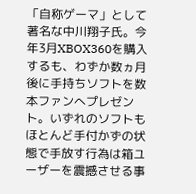「自称ゲーマ」として著名な中川翔子氏。今年3月XBOX360を購入するも、わずか数ヵ月後に手持ちソフトを数本ファンへプレゼント。いずれのソフトもほとんど手付かずの状態で手放す行為は箱ユーザーを震撼させる事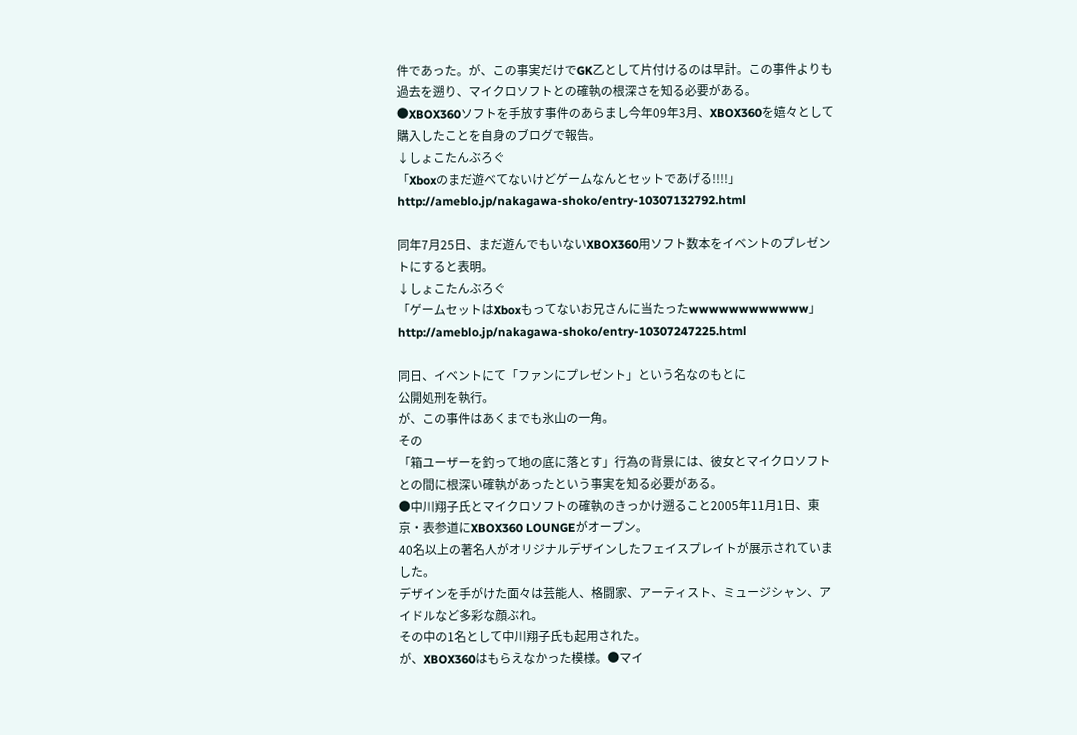件であった。が、この事実だけでGK乙として片付けるのは早計。この事件よりも過去を遡り、マイクロソフトとの確執の根深さを知る必要がある。
●XBOX360ソフトを手放す事件のあらまし今年09年3月、XBOX360を嬉々として購入したことを自身のブログで報告。
↓しょこたんぶろぐ
「Xboxのまだ遊べてないけどゲームなんとセットであげる!!!!」 http://ameblo.jp/nakagawa-shoko/entry-10307132792.html

同年7月25日、まだ遊んでもいないXBOX360用ソフト数本をイベントのプレゼントにすると表明。
↓しょこたんぶろぐ
「ゲームセットはXboxもってないお兄さんに当たったwwwwwwwwwwww」http://ameblo.jp/nakagawa-shoko/entry-10307247225.html

同日、イベントにて「ファンにプレゼント」という名なのもとに
公開処刑を執行。
が、この事件はあくまでも氷山の一角。
その
「箱ユーザーを釣って地の底に落とす」行為の背景には、彼女とマイクロソフトとの間に根深い確執があったという事実を知る必要がある。
●中川翔子氏とマイクロソフトの確執のきっかけ遡ること2005年11月1日、東京・表参道にXBOX360 LOUNGEがオープン。
40名以上の著名人がオリジナルデザインしたフェイスプレイトが展示されていました。
デザインを手がけた面々は芸能人、格闘家、アーティスト、ミュージシャン、アイドルなど多彩な顔ぶれ。
その中の1名として中川翔子氏も起用された。
が、XBOX360はもらえなかった模様。●マイ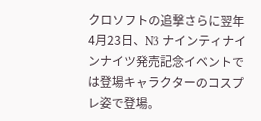クロソフトの追撃さらに翌年4月23日、N3 ナインティナインナイツ発売記念イベントでは登場キャラクターのコスプレ姿で登場。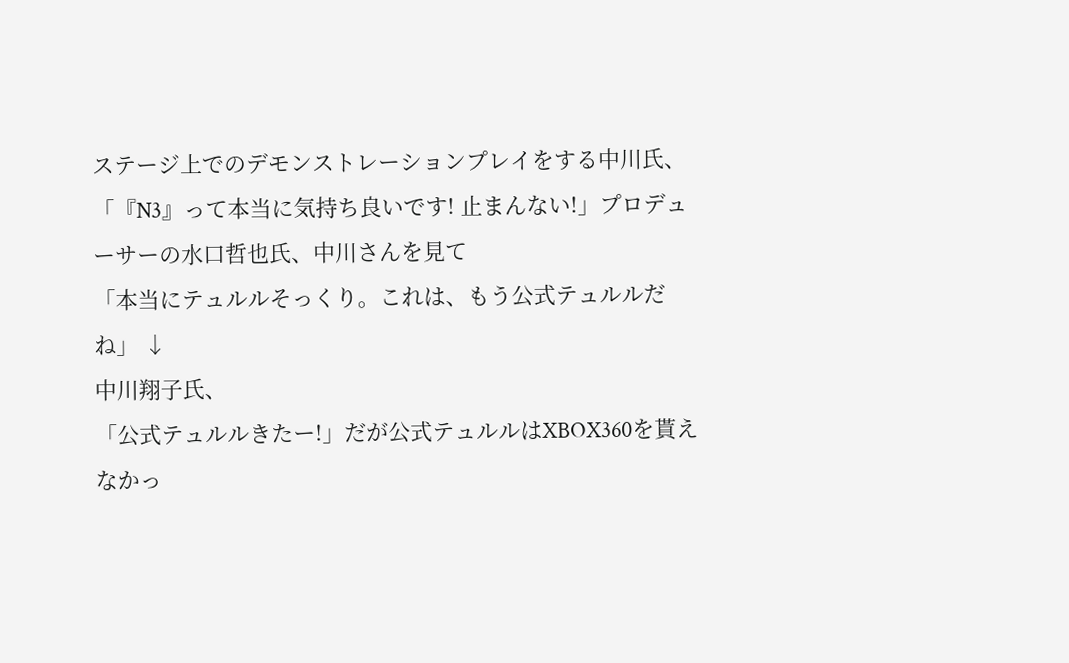ステージ上でのデモンストレーションプレイをする中川氏、
「『N3』って本当に気持ち良いです! 止まんない!」プロデューサーの水口哲也氏、中川さんを見て
「本当にテュルルそっくり。これは、もう公式テュルルだね」 ↓
中川翔子氏、
「公式テュルルきたー!」だが公式テュルルはXBOX360を貰えなかっ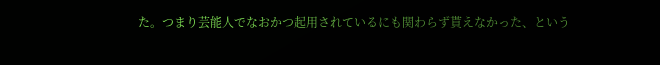た。つまり芸能人でなおかつ起用されているにも関わらず貰えなかった、という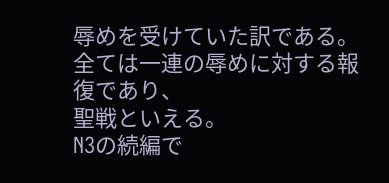辱めを受けていた訳である。
全ては一連の辱めに対する報復であり、
聖戦といえる。
N3の続編で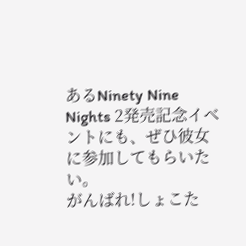あるNinety Nine Nights 2発売記念イベントにも、ぜひ彼女に参加してもらいたい。
がんばれ!しょこた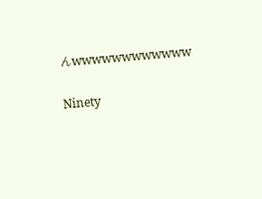んwwwwwwwwwwww

Ninety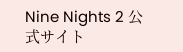Nine Nights 2 公式サイト